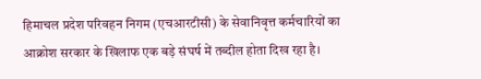हिमाचल प्रदेश परिवहन निगम (एचआरटीसी) के सेवानिवृत्त कर्मचारियों का आक्रोश सरकार के खिलाफ एक बड़े संघर्ष में तब्दील होता दिख रहा है।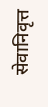सेवानिवृत्त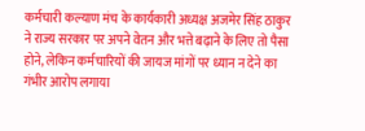कर्मचारी कल्याण मंच के कार्यकारी अध्यक्ष अजमेर सिंह ठाकुर ने राज्य सरकार पर अपने वेतन और भत्ते बढ़ाने के लिए तो पैसा होने, लेकिन कर्मचारियों की जायज मांगों पर ध्यान न देने का गंभीर आरोप लगाया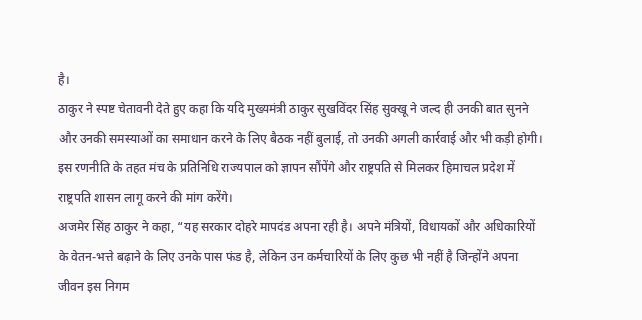है।
ठाकुर ने स्पष्ट चेतावनी देते हुए कहा कि यदि मुख्यमंत्री ठाकुर सुखविंदर सिंह सुक्खू ने जल्द ही उनकी बात सुनने और उनकी समस्याओं का समाधान करने के लिए बैठक नहीं बुलाई, तो उनकी अगली कार्रवाई और भी कड़ी होगी। इस रणनीति के तहत मंच के प्रतिनिधि राज्यपाल को ज्ञापन सौंपेंगे और राष्ट्रपति से मिलकर हिमाचल प्रदेश में राष्ट्रपति शासन लागू करने की मांग करेंगे।
अजमेर सिंह ठाकुर ने कहा, “यह सरकार दोहरे मापदंड अपना रही है। अपने मंत्रियों, विधायकों और अधिकारियों के वेतन-भत्ते बढ़ाने के लिए उनके पास फंड है, लेकिन उन कर्मचारियों के लिए कुछ भी नहीं है जिन्होंने अपना जीवन इस निगम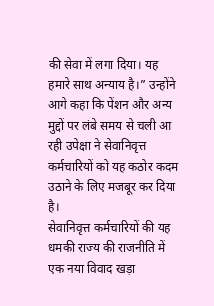की सेवा में लगा दिया। यह हमारे साथ अन्याय है।” उन्होंने आगे कहा कि पेंशन और अन्य मुद्दों पर लंबे समय से चली आ रही उपेक्षा ने सेवानिवृत्त कर्मचारियों को यह कठोर कदम उठाने के लिए मजबूर कर दिया है।
सेवानिवृत्त कर्मचारियों की यह धमकी राज्य की राजनीति में एक नया विवाद खड़ा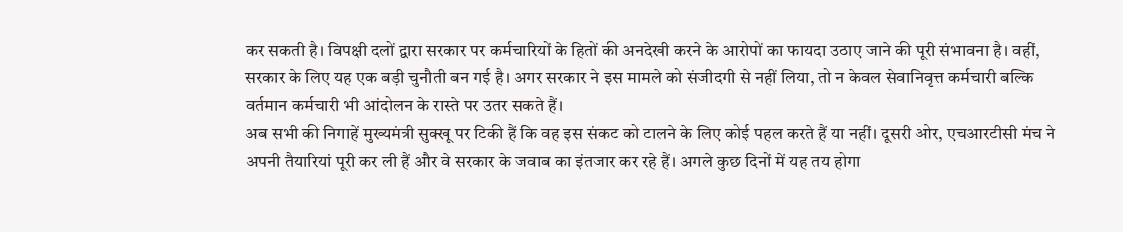कर सकती है। विपक्षी दलों द्वारा सरकार पर कर्मचारियों के हितों की अनदेखी करने के आरोपों का फायदा उठाए जाने की पूरी संभावना है। वहीं, सरकार के लिए यह एक बड़ी चुनौती बन गई है। अगर सरकार ने इस मामले को संजीदगी से नहीं लिया, तो न केवल सेवानिवृत्त कर्मचारी बल्कि वर्तमान कर्मचारी भी आंदोलन के रास्ते पर उतर सकते हैं।
अब सभी की निगाहें मुख्यमंत्री सुक्खू पर टिकी हैं कि वह इस संकट को टालने के लिए कोई पहल करते हैं या नहीं। दूसरी ओर, एचआरटीसी मंच ने अपनी तैयारियां पूरी कर ली हैं और वे सरकार के जवाब का इंतजार कर रहे हैं। अगले कुछ दिनों में यह तय होगा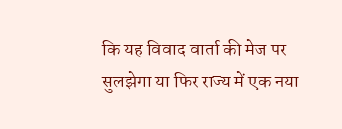कि यह विवाद वार्ता की मेज पर सुलझेगा या फिर राज्य में एक नया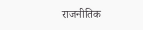राजनीतिक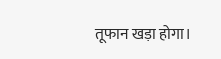तूफान खड़ा होगा।